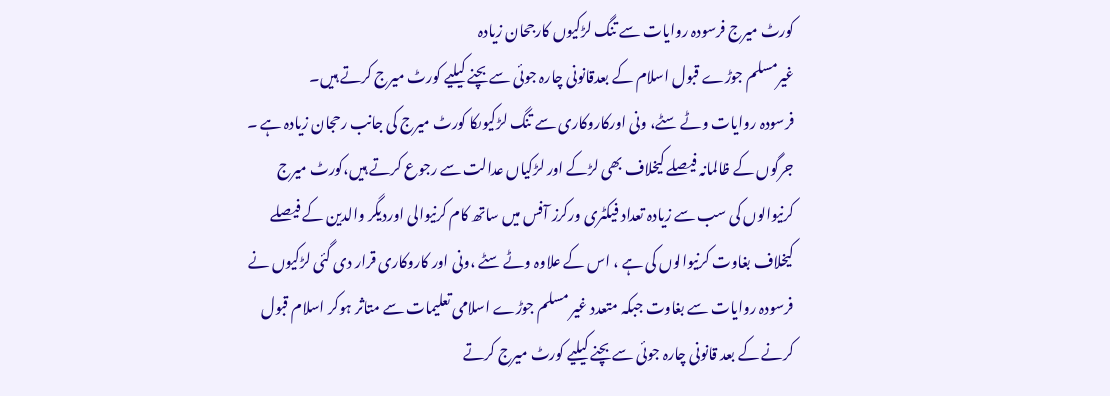کورٹ میرج فرسودہ روایات سے تنگ لڑکیوں کارجحان زیادہ
غیرمسلم جوڑے قبول اسلام کے بعدقانونی چارہ جوئی سے بچنے کیلیے کورٹ میرج کرتے ہیں۔
فرسودہ روایات وٹے سٹے، ونی اورکاروکاری سے تنگ لڑکیوںکا کورٹ میرج کی جانب رحجان زیادہ ہے ۔
جرگوں کے ظالمانہ فیصلے کیخلاف بھی لڑکے اور لڑکیاں عدالت سے رجوع کرتے ہیں،کورٹ میرج کرنیوالوں کی سب سے زیادہ تعداد فیکٹری ورکرز آفس میں ساتھ کام کرنیوالی اوردیگر والدین کے فیصلے کیخلاف بغاوت کرنیوالوں کی ہے ، اس کے علاوہ وٹے سٹے ،ونی اور کاروکاری قرار دی گئی لڑکیوں نے فرسودہ روایات سے بغاوت جبکہ متعدد غیر مسلم جوڑے اسلامی تعلیمات سے متاثر ہوکر اسلام قبول کرنے کے بعد قانونی چارہ جوئی سے بچنے کیلیے کورٹ میرج کرتے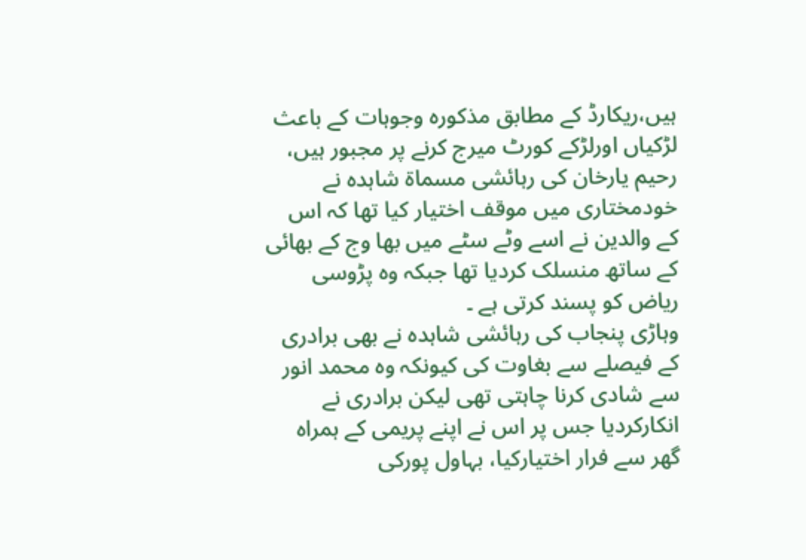ہیں،ریکارڈ کے مطابق مذکورہ وجوہات کے باعث لڑکیاں اورلڑکے کورٹ میرج کرنے پر مجبور ہیں، رحیم یارخان کی رہائشی مسماۃ شاہدہ نے خودمختاری میں موقف اختیار کیا تھا کہ اس کے والدین نے اسے وٹے سٹے میں بھا وج کے بھائی کے ساتھ منسلک کردیا تھا جبکہ وہ پڑوسی ریاض کو پسند کرتی ہے ۔
وہاڑی پنجاب کی رہائشی شاہدہ نے بھی برادری کے فیصلے سے بغاوت کی کیونکہ وہ محمد انور سے شادی کرنا چاہتی تھی لیکن برادری نے انکارکردیا جس پر اس نے اپنے پریمی کے ہمراہ گھر سے فرار اختیارکیا، بہاول پورکی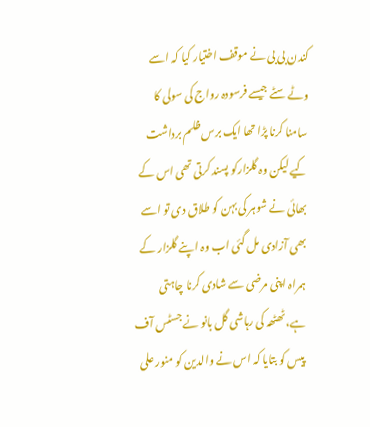کندن بی بی نے موقف اختیار کیا کہ اسے وٹے سٹے جیسے فرسودہ رواج کی سولی کا سامنا کرنا پڑا تھا ایک برس ظلم برداشت کیے لیکن وہ گلزارکو پسند کرتی تھی اس کے بھائی نے شوہر کی بہن کو طلاق دی تو اسے بھی آزادی مل گئی اب وہ اپنے گلزار کے ہمراہ اپنی مرضی سے شادی کرنا چاہتی ہے،ٹھٹھہ کی رہاشی گل بانو نے جسٹس آف پیس کو بتایا کہ اس نے والدین کو منور علی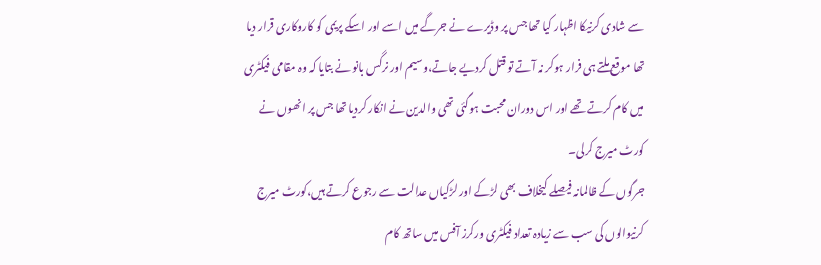سے شادی کرنیکا اظہار کیا تھا جس پر وڈیرے نے جرگے میں اسے اور اسکے پریمی کو کاروکاری قرار دیا تھا موقع ملتے ہی فرار ہوکر نہ آتے تو قتل کردیے جاتے،وسیم اور نرگس بانو نے بتایا کہ وہ مقامی فیکٹری میں کام کرتے تھے اور اس دوران محبت ہوگئی تھی والدین نے انکار کردیا تھا جس پر انھوں نے کورٹ میرج کرلی۔
جرگوں کے ظالمانہ فیصلے کیخلاف بھی لڑکے اور لڑکیاں عدالت سے رجوع کرتے ہیں،کورٹ میرج کرنیوالوں کی سب سے زیادہ تعداد فیکٹری ورکرز آفس میں ساتھ کام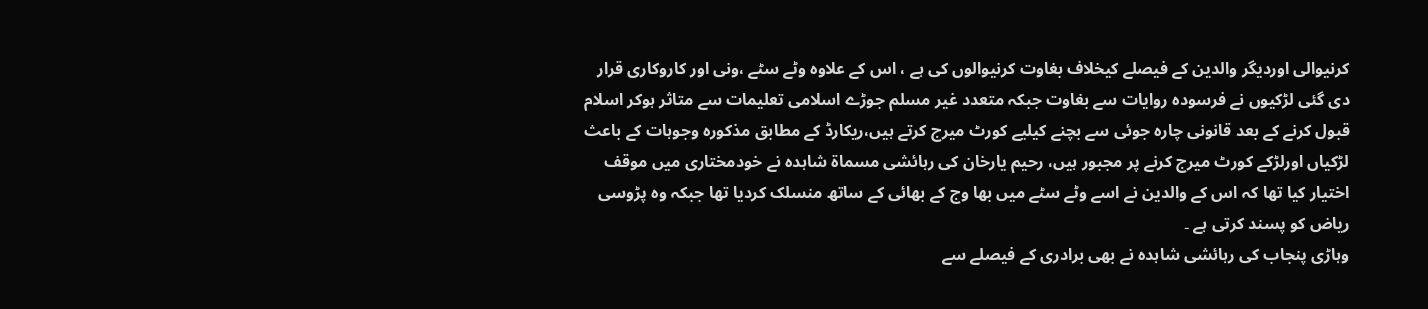کرنیوالی اوردیگر والدین کے فیصلے کیخلاف بغاوت کرنیوالوں کی ہے ، اس کے علاوہ وٹے سٹے ،ونی اور کاروکاری قرار دی گئی لڑکیوں نے فرسودہ روایات سے بغاوت جبکہ متعدد غیر مسلم جوڑے اسلامی تعلیمات سے متاثر ہوکر اسلام قبول کرنے کے بعد قانونی چارہ جوئی سے بچنے کیلیے کورٹ میرج کرتے ہیں،ریکارڈ کے مطابق مذکورہ وجوہات کے باعث لڑکیاں اورلڑکے کورٹ میرج کرنے پر مجبور ہیں، رحیم یارخان کی رہائشی مسماۃ شاہدہ نے خودمختاری میں موقف اختیار کیا تھا کہ اس کے والدین نے اسے وٹے سٹے میں بھا وج کے بھائی کے ساتھ منسلک کردیا تھا جبکہ وہ پڑوسی ریاض کو پسند کرتی ہے ۔
وہاڑی پنجاب کی رہائشی شاہدہ نے بھی برادری کے فیصلے سے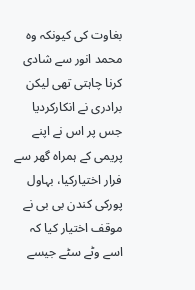بغاوت کی کیونکہ وہ محمد انور سے شادی کرنا چاہتی تھی لیکن برادری نے انکارکردیا جس پر اس نے اپنے پریمی کے ہمراہ گھر سے فرار اختیارکیا، بہاول پورکی کندن بی بی نے موقف اختیار کیا کہ اسے وٹے سٹے جیسے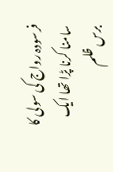فرسودہ رواج کی سولی کا سامنا کرنا پڑا تھا ایک برس ظلم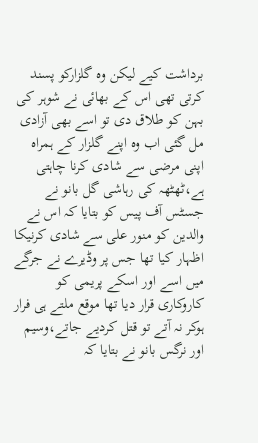برداشت کیے لیکن وہ گلزارکو پسند کرتی تھی اس کے بھائی نے شوہر کی بہن کو طلاق دی تو اسے بھی آزادی مل گئی اب وہ اپنے گلزار کے ہمراہ اپنی مرضی سے شادی کرنا چاہتی ہے،ٹھٹھہ کی رہاشی گل بانو نے جسٹس آف پیس کو بتایا کہ اس نے والدین کو منور علی سے شادی کرنیکا اظہار کیا تھا جس پر وڈیرے نے جرگے میں اسے اور اسکے پریمی کو کاروکاری قرار دیا تھا موقع ملتے ہی فرار ہوکر نہ آتے تو قتل کردیے جاتے،وسیم اور نرگس بانو نے بتایا کہ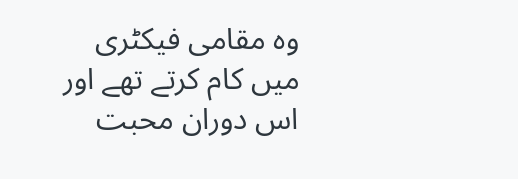وہ مقامی فیکٹری میں کام کرتے تھے اور اس دوران محبت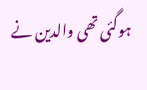ہوگئی تھی والدین نے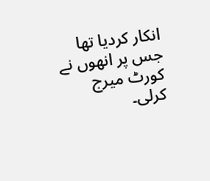انکار کردیا تھا جس پر انھوں نے کورٹ میرج کرلی۔